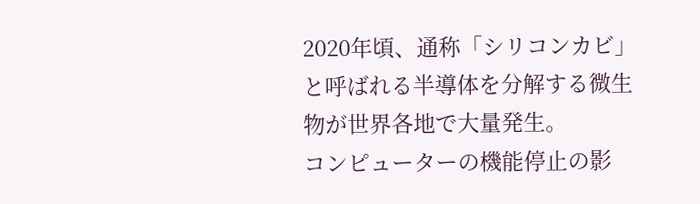2020年頃、通称「シリコンカビ」と呼ばれる半導体を分解する微生物が世界各地で大量発生。
コンピューターの機能停止の影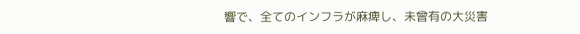響で、全てのインフラが麻痺し、未曾有の大災害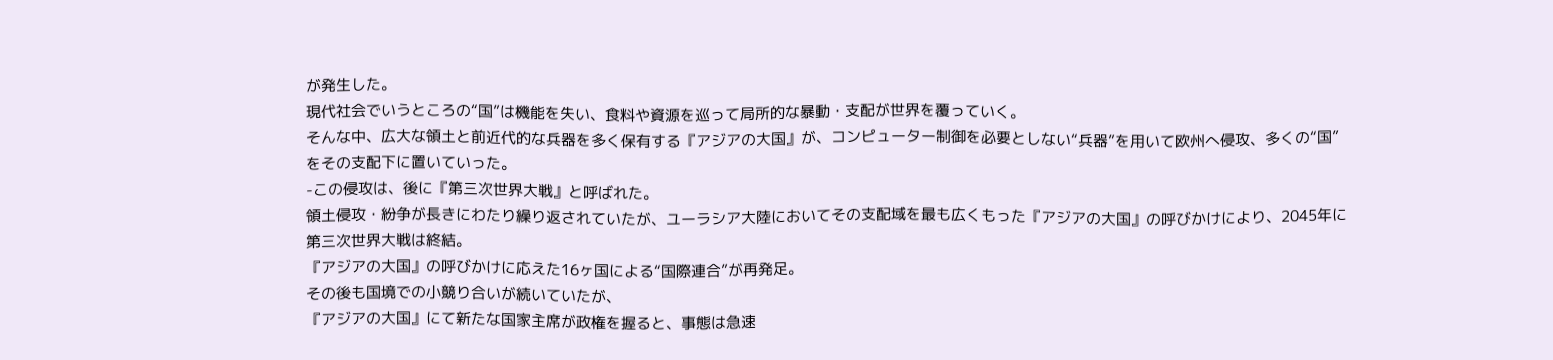が発生した。
現代社会でいうところの“国”は機能を失い、食料や資源を巡って局所的な暴動・支配が世界を覆っていく。
そんな中、広大な領土と前近代的な兵器を多く保有する『アジアの大国』が、コンピューター制御を必要としない“兵器”を用いて欧州へ侵攻、多くの“国”をその支配下に置いていった。
-この侵攻は、後に『第三次世界大戦』と呼ばれた。
領土侵攻・紛争が長きにわたり繰り返されていたが、ユーラシア大陸においてその支配域を最も広くもった『アジアの大国』の呼びかけにより、2045年に第三次世界大戦は終結。
『アジアの大国』の呼びかけに応えた16ヶ国による“国際連合”が再発足。
その後も国境での小競り合いが続いていたが、
『アジアの大国』にて新たな国家主席が政権を握ると、事態は急速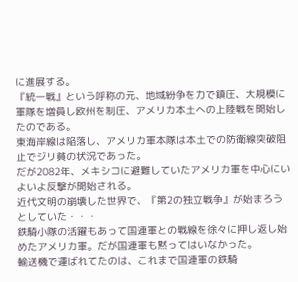に進展する。
『統一戦』という呼称の元、地域紛争を力で鎮圧、大規模に軍隊を増員し欧州を制圧、アメリカ本土への上陸戦を開始したのである。
東海岸線は陥落し、アメリカ軍本隊は本土での防衛線突破阻止でジリ貧の状況であった。
だが2082年、メキシコに避難していたアメリカ軍を中心にいよいよ反撃が開始される。
近代文明の崩壊した世界で、『第2の独立戦争』が始まろうとしていた・・・
鉄騎小隊の活躍もあって国連軍との戦線を徐々に押し返し始めたアメリカ軍。だが国連軍も黙ってはいなかった。
輸送機で運ばれてたのは、これまで国連軍の鉄騎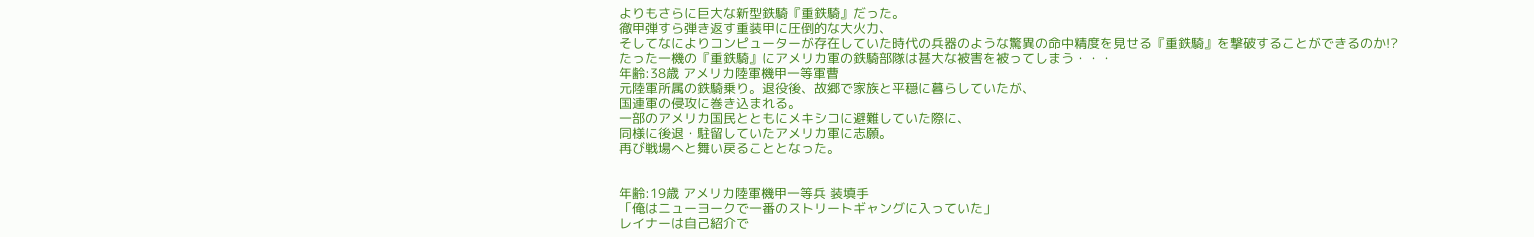よりもさらに巨大な新型鉄騎『重鉄騎』だった。
徹甲弾すら弾き返す重装甲に圧倒的な大火力、
そしてなによりコンピューターが存在していた時代の兵器のような驚異の命中精度を見せる『重鉄騎』を撃破することができるのか!?
たった一機の『重鉄騎』にアメリカ軍の鉄騎部隊は甚大な被害を被ってしまう・・・
年齢:38歳 アメリカ陸軍機甲一等軍曹
元陸軍所属の鉄騎乗り。退役後、故郷で家族と平穏に暮らしていたが、
国連軍の侵攻に巻き込まれる。
一部のアメリカ国民とともにメキシコに避難していた際に、
同様に後退・駐留していたアメリカ軍に志願。
再び戦場へと舞い戻ることとなった。


年齢:19歳 アメリカ陸軍機甲一等兵 装填手
「俺はニューヨークで一番のストリートギャングに入っていた」
レイナーは自己紹介で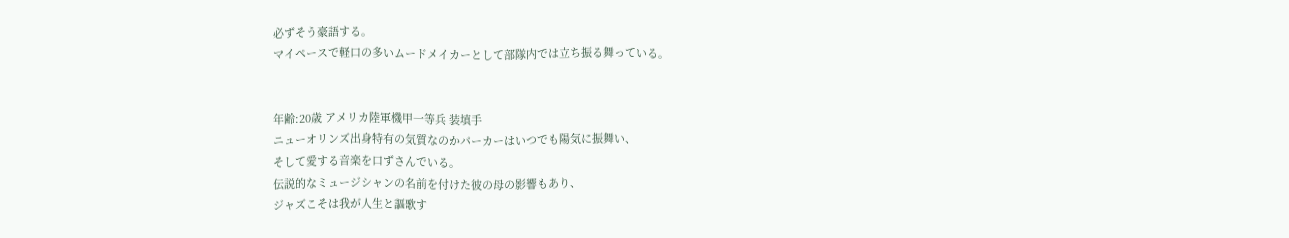必ずそう豪語する。
マイペースで軽口の多いムードメイカーとして部隊内では立ち振る舞っている。


年齢:20歳 アメリカ陸軍機甲一等兵 装填手
ニューオリンズ出身特有の気質なのかパーカーはいつでも陽気に振舞い、
そして愛する音楽を口ずさんでいる。
伝説的なミュージシャンの名前を付けた彼の母の影響もあり、
ジャズこそは我が人生と謳歌す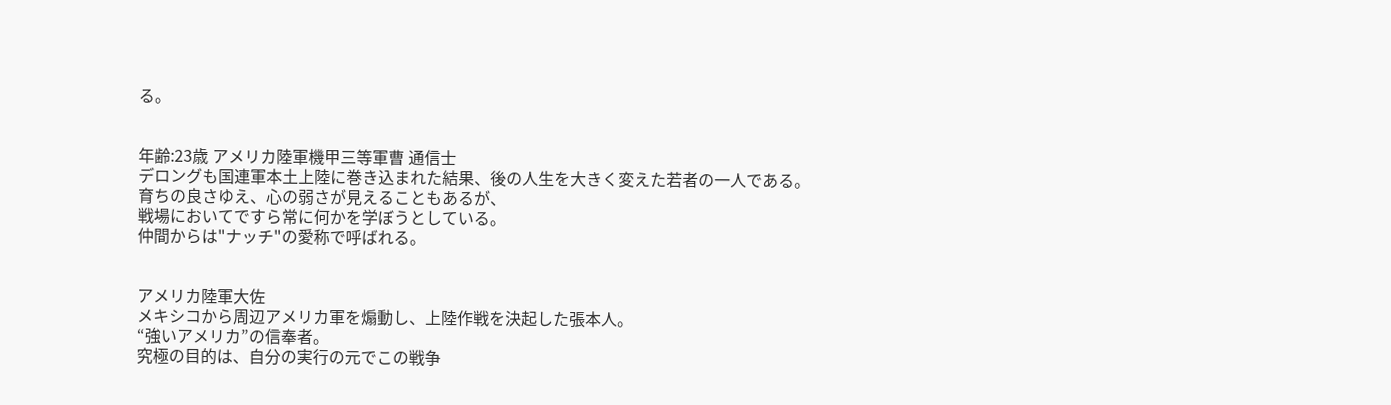る。


年齢:23歳 アメリカ陸軍機甲三等軍曹 通信士
デロングも国連軍本土上陸に巻き込まれた結果、後の人生を大きく変えた若者の一人である。
育ちの良さゆえ、心の弱さが見えることもあるが、
戦場においてですら常に何かを学ぼうとしている。
仲間からは"ナッチ"の愛称で呼ばれる。


アメリカ陸軍大佐
メキシコから周辺アメリカ軍を煽動し、上陸作戦を決起した張本人。
“強いアメリカ”の信奉者。
究極の目的は、自分の実行の元でこの戦争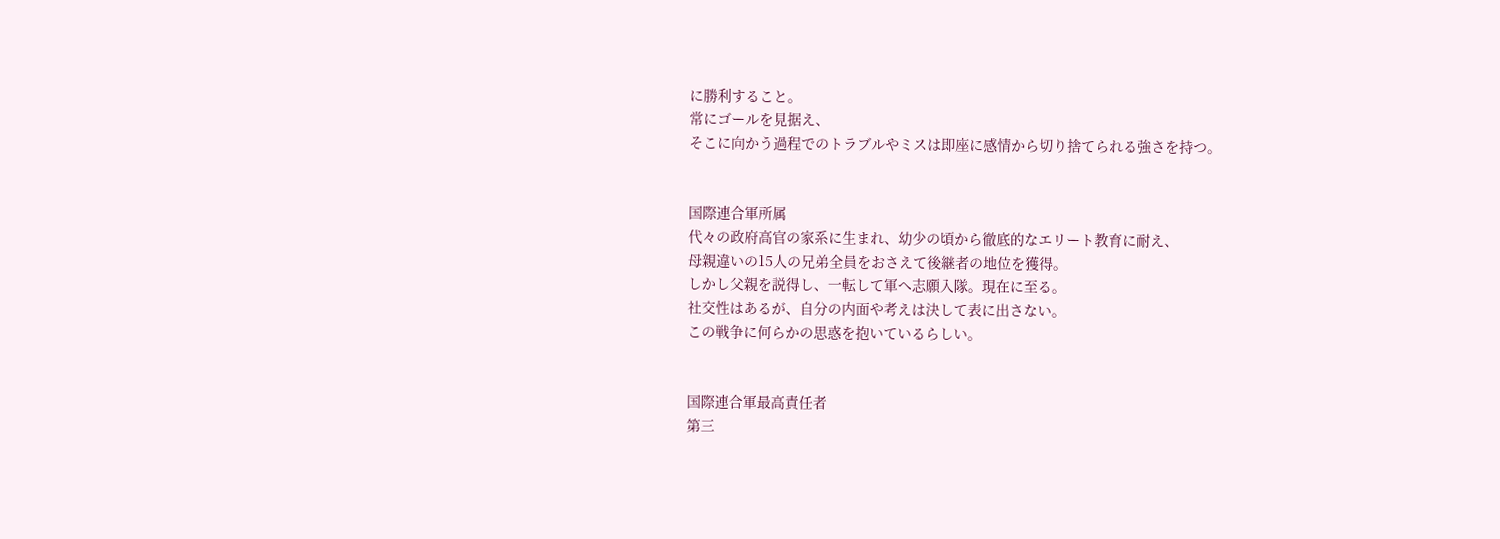に勝利すること。
常にゴールを見据え、
そこに向かう過程でのトラブルやミスは即座に感情から切り捨てられる強さを持つ。


国際連合軍所属
代々の政府高官の家系に生まれ、幼少の頃から徹底的なエリート教育に耐え、
母親違いの15人の兄弟全員をおさえて後継者の地位を獲得。
しかし父親を説得し、一転して軍へ志願入隊。現在に至る。
社交性はあるが、自分の内面や考えは決して表に出さない。
この戦争に何らかの思惑を抱いているらしい。


国際連合軍最高責任者
第三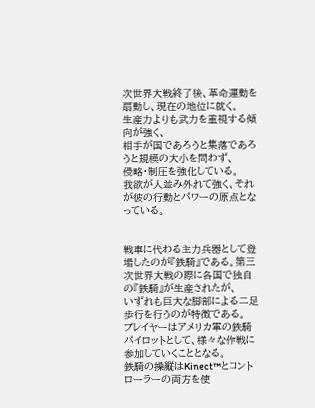次世界大戦終了後、革命運動を扇動し、現在の地位に就く。
生産力よりも武力を重視する傾向が強く、
相手が国であろうと集落であろうと規模の大小を問わず、
侵略・制圧を強化している。
我欲が人並み外れて強く、それが彼の行動とパワーの原点となっている。


戦車に代わる主力兵器として登場したのが『鉄騎』である。第三次世界大戦の際に各国で独自の『鉄騎』が生産されたが、
いずれも巨大な脚部による二足歩行を行うのが特徴である。
プレイヤーはアメリカ軍の鉄騎パイロットとして、様々な作戦に参加していくこととなる。
鉄騎の操縦はKinect™とコントローラーの両方を使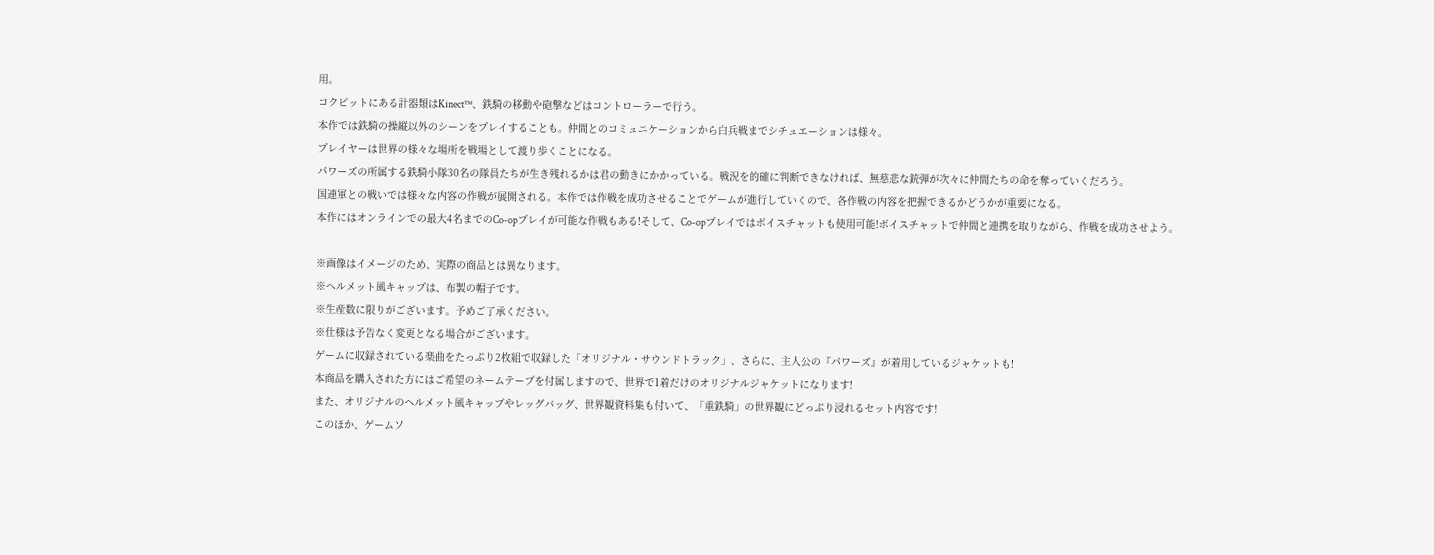用。
コクピットにある計器類はKinect™、鉄騎の移動や砲撃などはコントローラーで行う。
本作では鉄騎の操縦以外のシーンをプレイすることも。仲間とのコミュニケーションから白兵戦までシチュエーションは様々。
プレイヤーは世界の様々な場所を戦場として渡り歩くことになる。
パワーズの所属する鉄騎小隊30名の隊員たちが生き残れるかは君の動きにかかっている。戦況を的確に判断できなければ、無慈悲な銃弾が次々に仲間たちの命を奪っていくだろう。
国連軍との戦いでは様々な内容の作戦が展開される。本作では作戦を成功させることでゲームが進行していくので、各作戦の内容を把握できるかどうかが重要になる。
本作にはオンラインでの最大4名までのCo-opプレイが可能な作戦もある!そして、Co-opプレイではボイスチャットも使用可能!ボイスチャットで仲間と連携を取りながら、作戦を成功させよう。

※画像はイメージのため、実際の商品とは異なります。
※ヘルメット風キャップは、布製の帽子です。
※生産数に限りがございます。予めご了承ください。
※仕様は予告なく変更となる場合がございます。
ゲームに収録されている楽曲をたっぷり2枚組で収録した「オリジナル・サウンドトラック」、さらに、主人公の『パワーズ』が着用しているジャケットも!
本商品を購入された方にはご希望のネームテープを付属しますので、世界で1着だけのオリジナルジャケットになります!
また、オリジナルのヘルメット風キャップやレッグバッグ、世界観資料集も付いて、「重鉄騎」の世界観にどっぷり浸れるセット内容です!
このほか、ゲームソ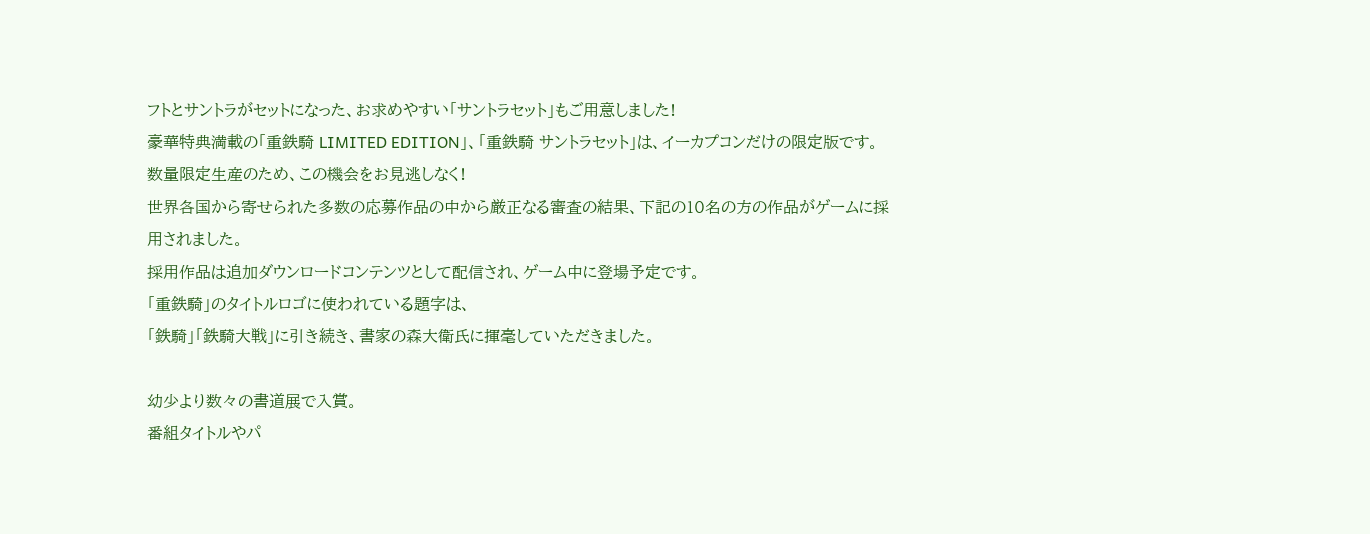フトとサントラがセットになった、お求めやすい「サントラセット」もご用意しました!
豪華特典満載の「重鉄騎 LIMITED EDITION」、「重鉄騎 サントラセット」は、イーカプコンだけの限定版です。
数量限定生産のため、この機会をお見逃しなく!
世界各国から寄せられた多数の応募作品の中から厳正なる審査の結果、下記の10名の方の作品がゲームに採用されました。
採用作品は追加ダウンロードコンテンツとして配信され、ゲーム中に登場予定です。
「重鉄騎」のタイトルロゴに使われている題字は、
「鉄騎」「鉄騎大戦」に引き続き、書家の森大衛氏に揮毫していただきました。

幼少より数々の書道展で入賞。
番組タイトルやパ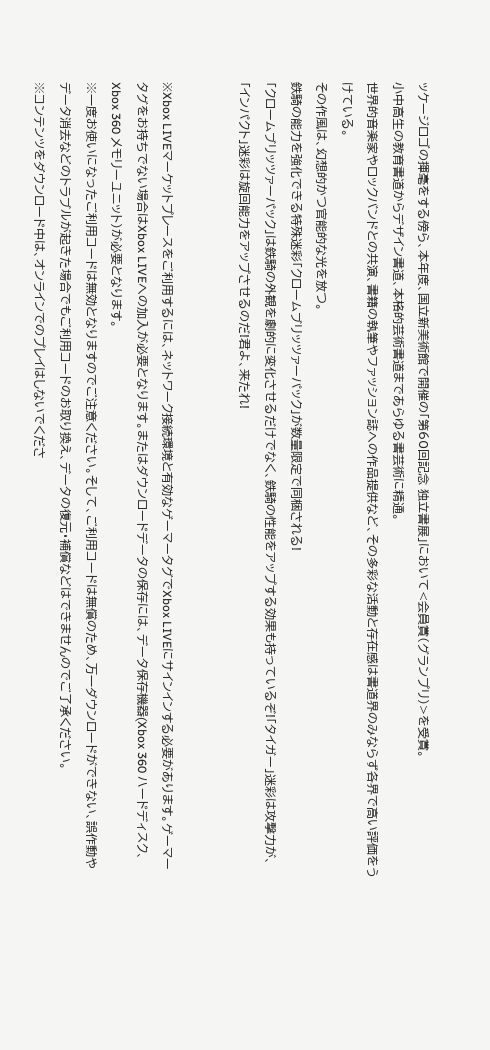ッケージロゴの揮毫をする傍ら、本年度、国立新美術館で開催の「第60回記念 独立書展」において<会員賞(グランプリ)>を受賞。
小中高生の教育書道からデザイン書道、本格的芸術書道まであらゆる書芸術に精通。
世界的音楽家やロックバンドとの共演、書籍の執筆やファッション誌への作品提供など、その多彩な活動と存在感は書道界のみならず各界で高い評価をうけている。
その作風は、幻想的かつ官能的な光を放つ。
鉄騎の能力を強化できる特殊迷彩「クロームブリッツァーパック」が数量限定で同梱される!
「クロームブリッツァーパック」は鉄騎の外観を劇的に変化させるだけでなく、鉄騎の性能をアップする効果も持っているぞ!「タイガー」迷彩は攻撃力が、「インパクト」迷彩は旋回能力をアップさせるのだ!君よ、来たれ!


※Xbox LIVEマーケットプレースをご利用するには、ネットワーク接続環境と有効なゲーマータグでXbox LIVEにサインインする必要があります。ゲーマータグをお持ちでない場合はXbox LIVEへの加入が必要となります。またはダウンロードデータの保存には、データ保存機器(Xbox 360 ハードディスク、Xbox 360 メモリーユニット)が必要となります。
※一度お使いになったご利用コードは無効となりますのでご注意ください。そして、ご利用コードは無償のため、万一ダウンロードができない、誤作動やデータ消去などのトラブルが起きた場合でもご利用コードのお取り換え、データの復元・補償などはできませんのでご了承ください。
※コンテンツをダウンロード中は、オンラインでのプレイはしないでくださ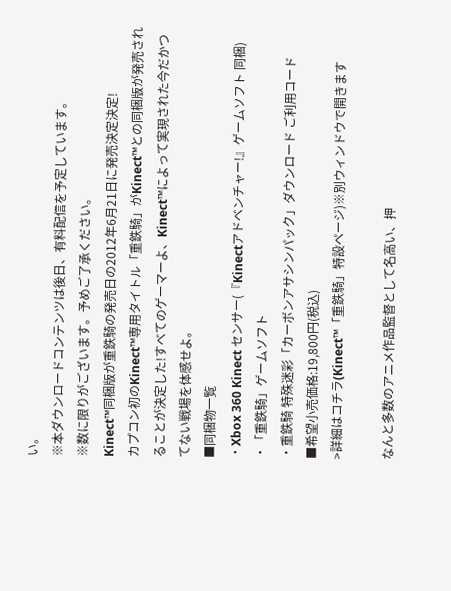い。
※本ダウンロードコンテンツは後日、有料配信を予定しています。
※数に限りがございます。予めご了承ください。
Kinect™同梱版が重鉄騎の発売日の2012年6月21日に発売決定決定!
カプコン初のKinect™専用タイトル「重鉄騎」がKinect™との同梱版が発売されることが決定した!すべてのゲーマーよ、Kinect™によって実現された今だかつてない戦場を体感せよ。
■同梱物一覧
・Xbox 360 Kinect センサー(『Kinectアドベンチャー!』ゲームソフト 同梱)
・「重鉄騎」ゲームソフト
・重鉄騎 特殊迷彩「カーボンアサシンパック」ダウンロード ご利用コード
■希望小売価格:19,800円(税込)
>詳細はコチラ(Kinect™「重鉄騎」特設ページ)※別ウィンドウで開きます

なんと多数のアニメ作品監督として名高い、押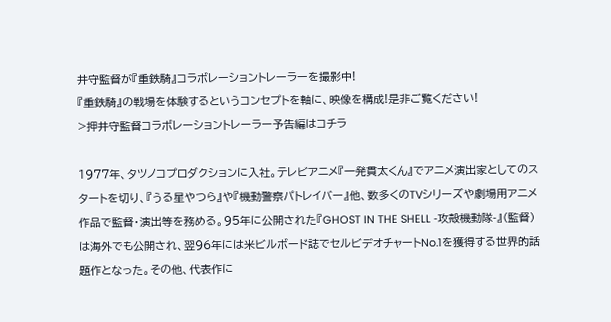井守監督が『重鉄騎』コラボレーショントレーラーを撮影中!
『重鉄騎』の戦場を体験するというコンセプトを軸に、映像を構成!是非ご覧ください!
>押井守監督コラボレーショントレーラー予告編はコチラ

1977年、タツノコプロダクションに入社。テレビアニメ『一発貫太くん』でアニメ演出家としてのスタートを切り、『うる星やつら』や『機動警察パトレイバー』他、数多くのTVシリーズや劇場用アニメ作品で監督・演出等を務める。95年に公開された『GHOST IN THE SHELL -攻殻機動隊-』(監督)は海外でも公開され、翌96年には米ビルボード誌でセルビデオチャートNo.1を獲得する世界的話題作となった。その他、代表作に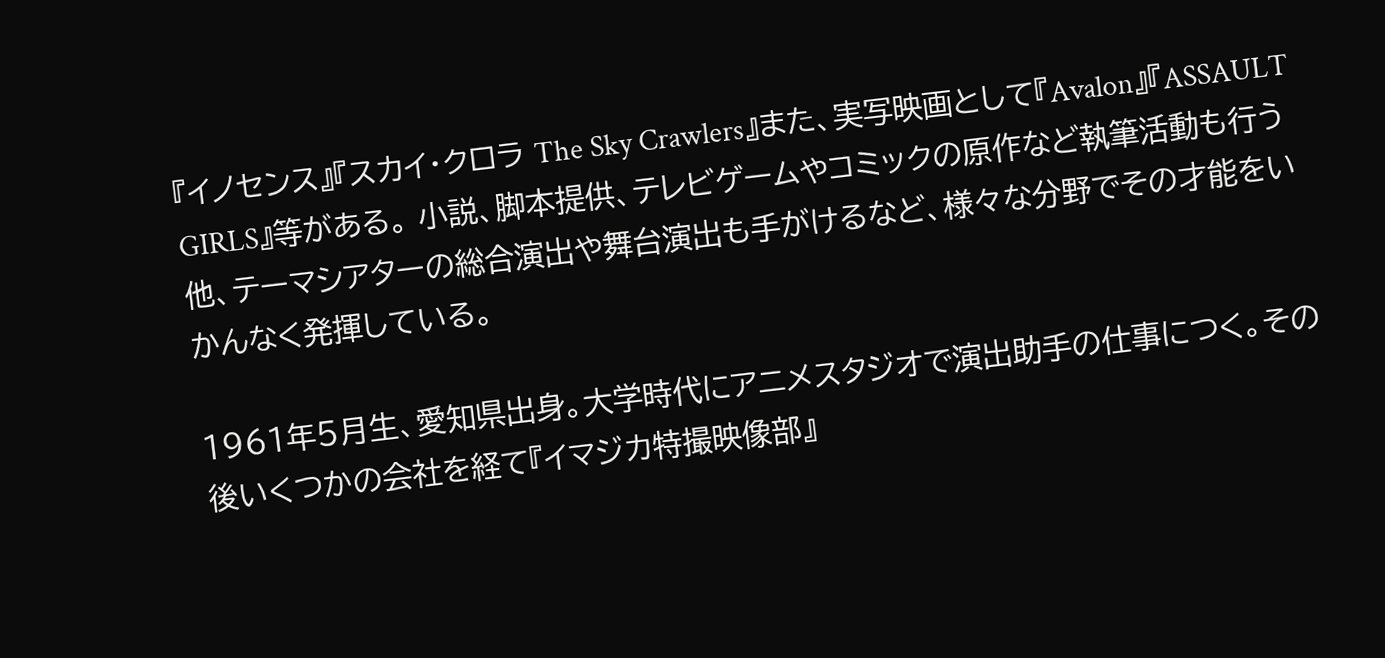『イノセンス』『スカイ・クロラ The Sky Crawlers』また、実写映画として『Avalon』『ASSAULT GIRLS』等がある。 小説、脚本提供、テレビゲームやコミックの原作など執筆活動も行う他、テーマシアターの総合演出や舞台演出も手がけるなど、様々な分野でその才能をいかんなく発揮している。

1961年5月生、愛知県出身。大学時代にアニメスタジオで演出助手の仕事につく。その後いくつかの会社を経て『イマジカ特撮映像部』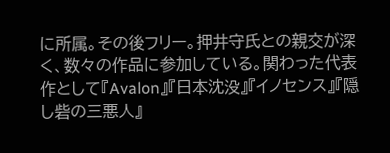に所属。その後フリー。押井守氏との親交が深く、数々の作品に参加している。関わった代表作として『Avalon』『日本沈没』『イノセンス』『隠し砦の三悪人』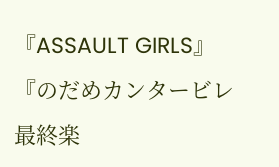『ASSAULT GIRLS』『のだめカンタービレ最終楽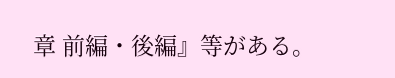章 前編・後編』等がある。